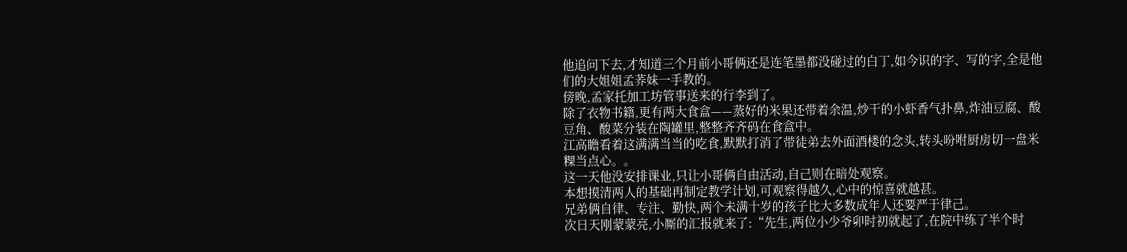他追问下去,才知道三个月前小哥俩还是连笔墨都没碰过的白丁,如今识的字、写的字,全是他们的大姐姐孟荞妹一手教的。
傍晚,孟家托加工坊管事送来的行李到了。
除了衣物书籍,更有两大食盒——蒸好的米果还带着余温,炒干的小虾香气扑鼻,炸油豆腐、酸豆角、酸菜分装在陶罐里,整整齐齐码在食盒中。
江高瞻看着这满满当当的吃食,默默打消了带徒弟去外面酒楼的念头,转头吩咐厨房切一盘米粿当点心。。
这一天他没安排课业,只让小哥俩自由活动,自己则在暗处观察。
本想摸清两人的基础再制定教学计划,可观察得越久,心中的惊喜就越甚。
兄弟俩自律、专注、勤快,两个未满十岁的孩子比大多数成年人还要严于律己。
次日天刚蒙蒙亮,小厮的汇报就来了:“先生,两位小少爷卯时初就起了,在院中练了半个时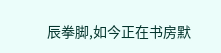辰拳脚,如今正在书房默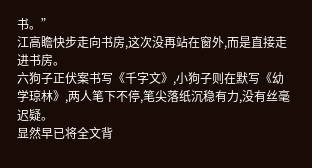书。”
江高瞻快步走向书房,这次没再站在窗外,而是直接走进书房。
六狗子正伏案书写《千字文》,小狗子则在默写《幼学琼林》,两人笔下不停,笔尖落纸沉稳有力,没有丝毫迟疑。
显然早已将全文背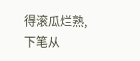得滚瓜烂熟,下笔从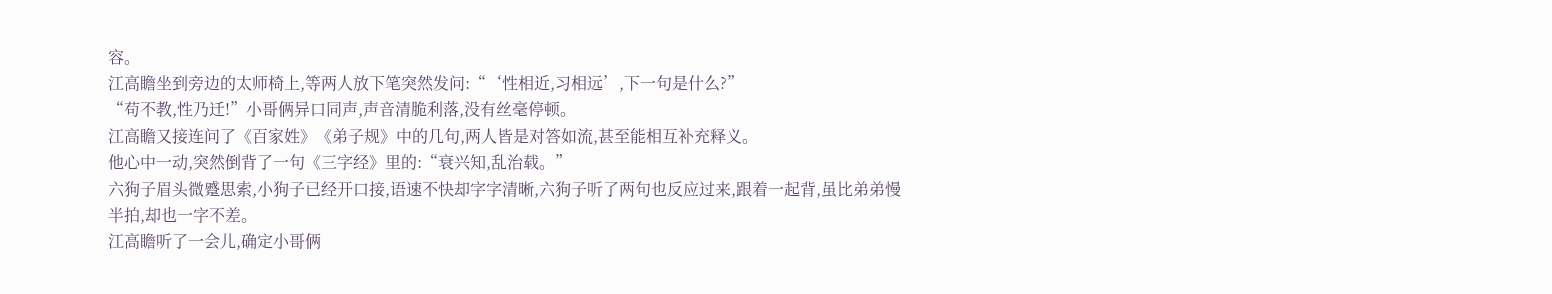容。
江高瞻坐到旁边的太师椅上,等两人放下笔突然发问:“‘性相近,习相远’,下一句是什么?”
“苟不教,性乃迁!”小哥俩异口同声,声音清脆利落,没有丝毫停顿。
江高瞻又接连问了《百家姓》《弟子规》中的几句,两人皆是对答如流,甚至能相互补充释义。
他心中一动,突然倒背了一句《三字经》里的:“衰兴知,乱治载。”
六狗子眉头微蹙思索,小狗子已经开口接,语速不快却字字清晰,六狗子听了两句也反应过来,跟着一起背,虽比弟弟慢半拍,却也一字不差。
江高瞻听了一会儿,确定小哥俩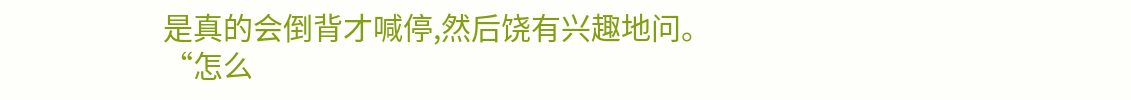是真的会倒背才喊停,然后饶有兴趣地问。
“怎么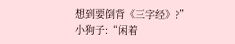想到要倒背《三字经》?”
小狗子:“闲着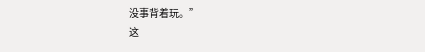没事背着玩。”
这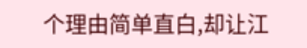个理由简单直白,却让江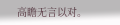高瞻无言以对。